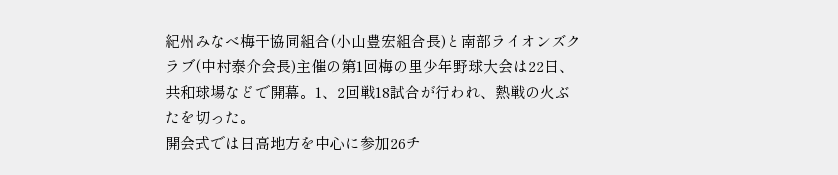紀州みなべ梅干協同組合(小山豊宏組合長)と南部ライオンズクラブ(中村泰介会長)主催の第1回梅の里少年野球大会は22日、共和球場などで開幕。1、2回戦18試合が行われ、熱戦の火ぶたを切った。
開会式では日高地方を中心に参加26チ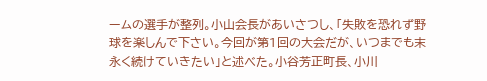ームの選手が整列。小山会長があいさつし、「失敗を恐れず野球を楽しんで下さい。今回が第1回の大会だが、いつまでも末永く続けていきたい」と述べた。小谷芳正町長、小川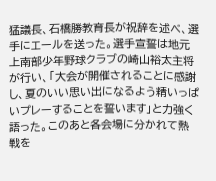猛議長、石橋勝教育長が祝辞を述べ、選手にエールを送った。選手宣誓は地元上南部少年野球クラブの崎山裕太主将が行い、「大会が開催されることに感謝し、夏のいい思い出になるよう精いっぱいプレーすることを誓います」と力強く語った。このあと各会場に分かれて熱戦を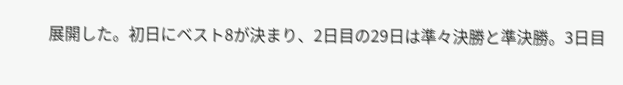展開した。初日にベスト8が決まり、2日目の29日は準々決勝と準決勝。3日目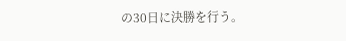の30日に決勝を行う。